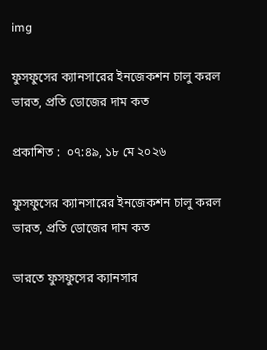img

ফুসফুসের ক্যানসারের ইনজেকশন চালু করল ভারত, প্রতি ডোজের দাম কত

প্রকাশিত :  ০৭:৪৯, ১৮ মে ২০২৬

ফুসফুসের ক্যানসারের ইনজেকশন চালু করল ভারত, প্রতি ডোজের দাম কত

ভারতে ফুসফুসের ক্যানসার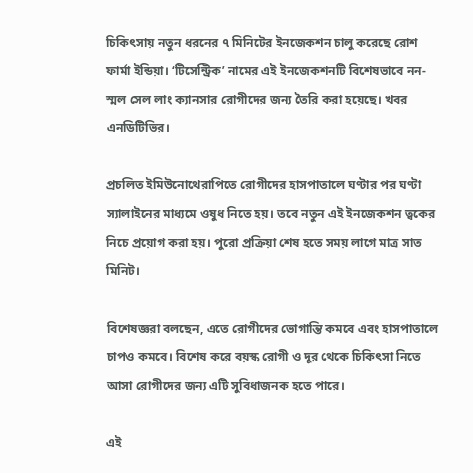চিকিৎসায় নতুন ধরনের ৭ মিনিটের ইনজেকশন চালু করেছে রোশ ফার্মা ইন্ডিয়া। ‘টিসেন্ট্রিক’ নামের এই ইনজেকশনটি বিশেষভাবে নন-স্মল সেল লাং ক্যানসার রোগীদের জন্য তৈরি করা হয়েছে। খবর এনডিটিভির।

প্রচলিত ইমিউনোথেরাপিতে রোগীদের হাসপাতালে ঘণ্টার পর ঘণ্টা স্যালাইনের মাধ্যমে ওষুধ নিতে হয়। তবে নতুন এই ইনজেকশন ত্বকের নিচে প্রয়োগ করা হয়। পুরো প্রক্রিয়া শেষ হতে সময় লাগে মাত্র সাত মিনিট।

বিশেষজ্ঞরা বলছেন, এতে রোগীদের ভোগান্তি কমবে এবং হাসপাতালে চাপও কমবে। বিশেষ করে বয়স্ক রোগী ও দূর থেকে চিকিৎসা নিতে আসা রোগীদের জন্য এটি সুবিধাজনক হতে পারে।

এই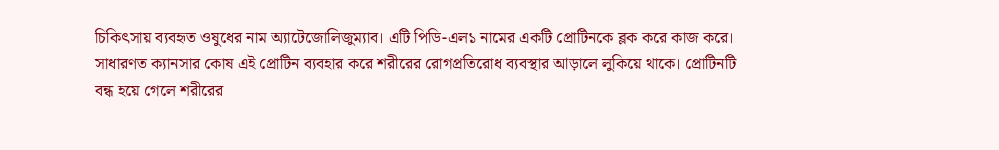চিকিৎসায় ব্যবহৃত ওষুধের নাম অ্যাটেজোলিজুম্যাব। এটি পিডি-এল১ নামের একটি প্রোটিনকে ব্লক করে কাজ করে। সাধারণত ক্যানসার কোষ এই প্রোটিন ব্যবহার করে শরীরের রোগপ্রতিরোধ ব্যবস্থার আড়ালে লুকিয়ে থাকে। প্রোটিনটি বন্ধ হয়ে গেলে শরীরের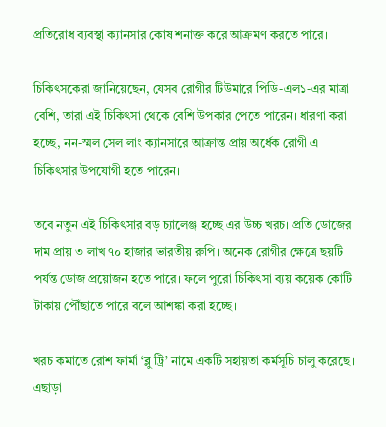প্রতিরোধ ব্যবস্থা ক্যানসার কোষ শনাক্ত করে আক্রমণ করতে পারে।

চিকিৎসকেরা জানিয়েছেন, যেসব রোগীর টিউমারে পিডি-এল১-এর মাত্রা বেশি, তারা এই চিকিৎসা থেকে বেশি উপকার পেতে পারেন। ধারণা করা হচ্ছে, নন-স্মল সেল লাং ক্যানসারে আক্রান্ত প্রায় অর্ধেক রোগী এ চিকিৎসার উপযোগী হতে পারেন।

তবে নতুন এই চিকিৎসার বড় চ্যালেঞ্জ হচ্ছে এর উচ্চ খরচ। প্রতি ডোজের দাম প্রায় ৩ লাখ ৭০ হাজার ভারতীয় রুপি। অনেক রোগীর ক্ষেত্রে ছয়টি পর্যন্ত ডোজ প্রয়োজন হতে পারে। ফলে পুরো চিকিৎসা ব্যয় কয়েক কোটি টাকায় পৌঁছাতে পারে বলে আশঙ্কা করা হচ্ছে।

খরচ কমাতে রোশ ফার্মা ‘ব্লু ট্রি’ নামে একটি সহায়তা কর্মসূচি চালু করেছে। এছাড়া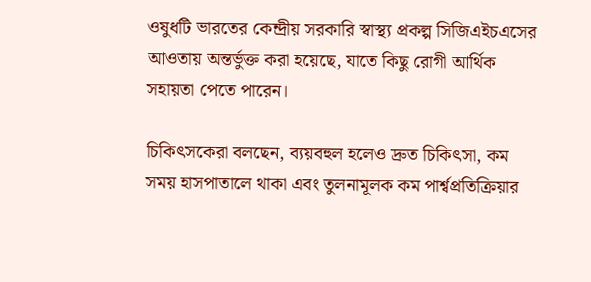ওষুধটি ভারতের কেন্দ্রীয় সরকারি স্বাস্থ্য প্রকল্প সিজিএইচএসের আওতায় অন্তর্ভুক্ত করা হয়েছে, যাতে কিছু রোগী আর্থিক সহায়তা পেতে পারেন।

চিকিৎসকেরা বলছেন, ব্যয়বহুল হলেও দ্রুত চিকিৎসা, কম সময় হাসপাতালে থাকা এবং তুলনামূলক কম পার্শ্বপ্রতিক্রিয়ার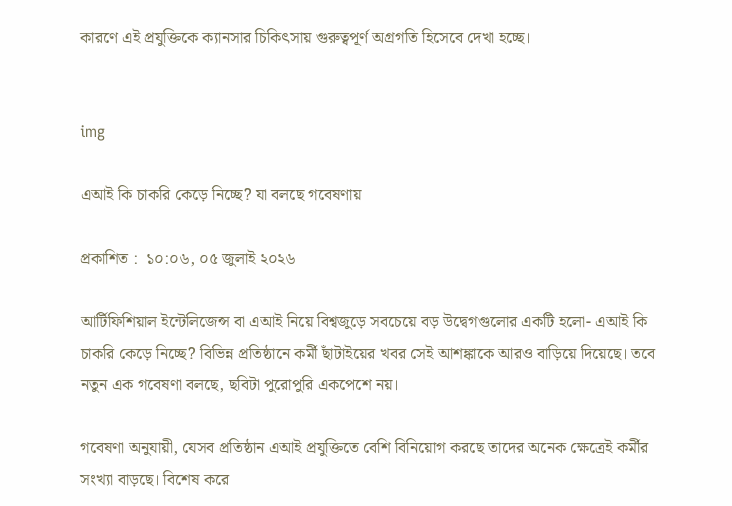কারণে এই প্রযুক্তিকে ক্যানসার চিকিৎসায় গুরুত্বপূর্ণ অগ্রগতি হিসেবে দেখা হচ্ছে।


img

এআই কি চাকরি কেড়ে নিচ্ছে? যা বলছে গবেষণায়

প্রকাশিত :  ১০:০৬, ০৫ জুলাই ২০২৬

আর্টিফিশিয়াল ইন্টেলিজেন্স বা এআই নিয়ে বিশ্বজুড়ে সবচেয়ে বড় উদ্বেগগুলোর একটি হলো- এআই কি চাকরি কেড়ে নিচ্ছে? বিভিন্ন প্রতিষ্ঠানে কর্মী ছাঁটাইয়ের খবর সেই আশঙ্কাকে আরও বাড়িয়ে দিয়েছে। তবে নতুন এক গবেষণা বলছে, ছবিটা পুরোপুরি একপেশে নয়।

গবেষণা অনুযায়ী, যেসব প্রতিষ্ঠান এআই প্রযুক্তিতে বেশি বিনিয়োগ করছে তাদের অনেক ক্ষেত্রেই কর্মীর সংখ্যা বাড়ছে। বিশেষ করে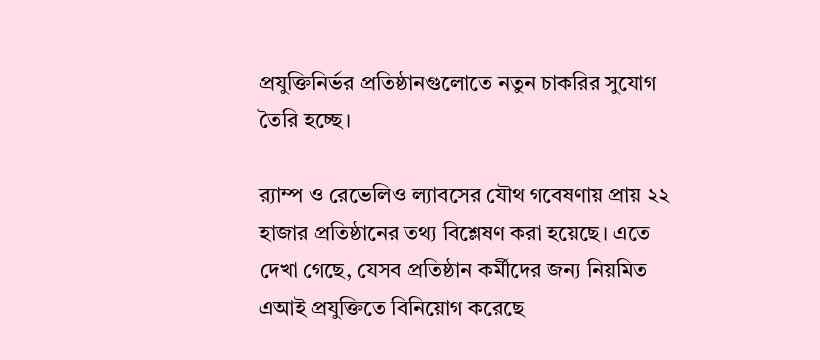প্রযুক্তিনির্ভর প্রতিষ্ঠানগুলোতে নতুন চাকরির সুযোগ তৈরি হচ্ছে।

র‌্যাম্প ও রেভেলিও ল্যাবসের যৌথ গবেষণায় প্রায় ২২ হাজার প্রতিষ্ঠানের তথ্য বিশ্লেষণ করা হয়েছে। এতে দেখা গেছে, যেসব প্রতিষ্ঠান কর্মীদের জন্য নিয়মিত এআই প্রযুক্তিতে বিনিয়োগ করেছে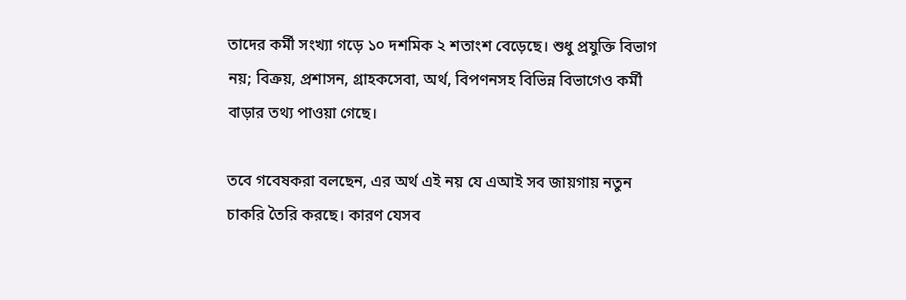তাদের কর্মী সংখ্যা গড়ে ১০ দশমিক ২ শতাংশ বেড়েছে। শুধু প্রযুক্তি বিভাগ নয়; বিক্রয়, প্রশাসন, গ্রাহকসেবা, অর্থ, বিপণনসহ বিভিন্ন বিভাগেও কর্মী বাড়ার তথ্য পাওয়া গেছে।

তবে গবেষকরা বলছেন, এর অর্থ এই নয় যে এআই সব জায়গায় নতুন চাকরি তৈরি করছে। কারণ যেসব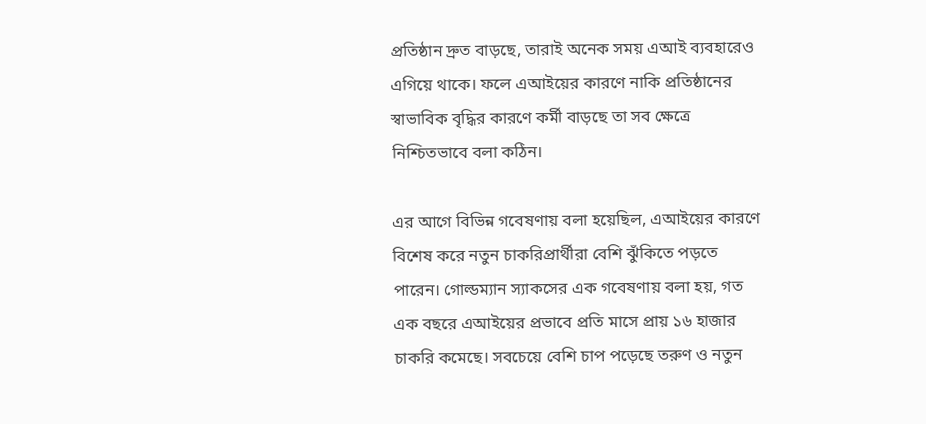প্রতিষ্ঠান দ্রুত বাড়ছে, তারাই অনেক সময় এআই ব্যবহারেও এগিয়ে থাকে। ফলে এআইয়ের কারণে নাকি প্রতিষ্ঠানের স্বাভাবিক বৃদ্ধির কারণে কর্মী বাড়ছে তা সব ক্ষেত্রে নিশ্চিতভাবে বলা কঠিন।

এর আগে বিভিন্ন গবেষণায় বলা হয়েছিল, এআইয়ের কারণে বিশেষ করে নতুন চাকরিপ্রার্থীরা বেশি ঝুঁকিতে পড়তে পারেন। গোল্ডম্যান স্যাকসের এক গবেষণায় বলা হয়, গত এক বছরে এআইয়ের প্রভাবে প্রতি মাসে প্রায় ১৬ হাজার চাকরি কমেছে। সবচেয়ে বেশি চাপ পড়েছে তরুণ ও নতুন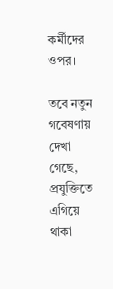কর্মীদের ওপর।

তবে নতুন গবেষণায় দেখা গেছে, প্রযুক্তিতে এগিয়ে থাকা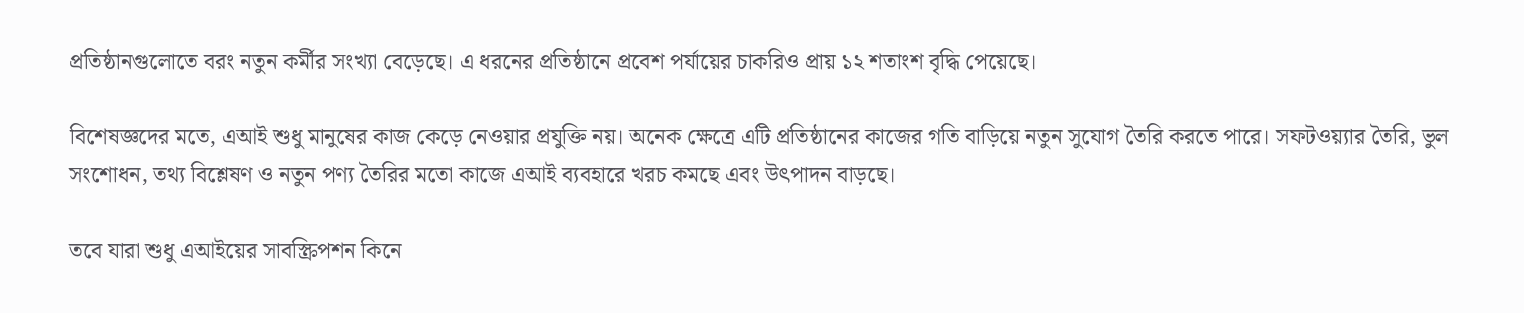প্রতিষ্ঠানগুলোতে বরং নতুন কর্মীর সংখ্যা বেড়েছে। এ ধরনের প্রতিষ্ঠানে প্রবেশ পর্যায়ের চাকরিও প্রায় ১২ শতাংশ বৃদ্ধি পেয়েছে।

বিশেষজ্ঞদের মতে, এআই শুধু মানুষের কাজ কেড়ে নেওয়ার প্রযুক্তি নয়। অনেক ক্ষেত্রে এটি প্রতিষ্ঠানের কাজের গতি বাড়িয়ে নতুন সুযোগ তৈরি করতে পারে। সফটওয়্যার তৈরি, ভুল সংশোধন, তথ্য বিশ্লেষণ ও নতুন পণ্য তৈরির মতো কাজে এআই ব্যবহারে খরচ কমছে এবং উৎপাদন বাড়ছে।

তবে যারা শুধু এআইয়ের সাবস্ক্রিপশন কিনে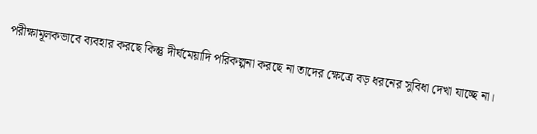পরীক্ষামূলকভাবে ব্যবহার করছে কিন্তু দীর্ঘমেয়াদি পরিকল্পনা করছে না তাদের ক্ষেত্রে বড় ধরনের সুবিধা দেখা যাচ্ছে না।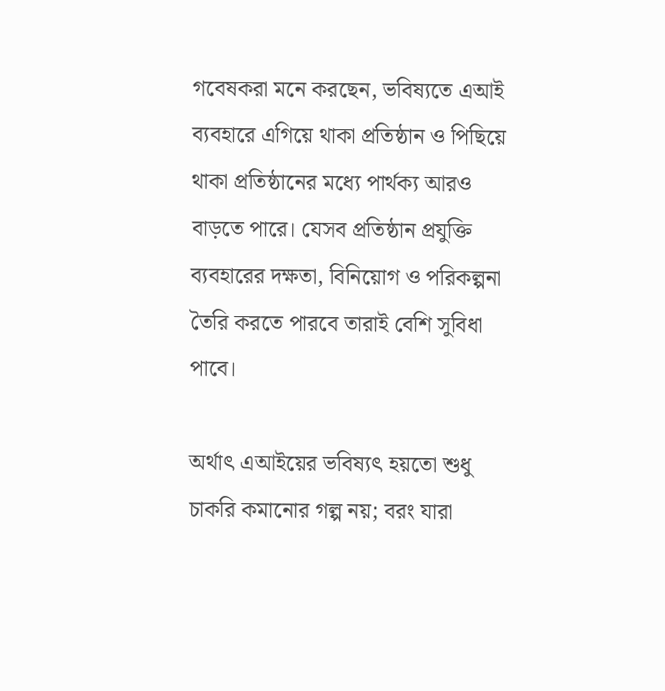গবেষকরা মনে করছেন, ভবিষ্যতে এআই ব্যবহারে এগিয়ে থাকা প্রতিষ্ঠান ও পিছিয়ে থাকা প্রতিষ্ঠানের মধ্যে পার্থক্য আরও বাড়তে পারে। যেসব প্রতিষ্ঠান প্রযুক্তি ব্যবহারের দক্ষতা, বিনিয়োগ ও পরিকল্পনা তৈরি করতে পারবে তারাই বেশি সুবিধা পাবে।

অর্থাৎ এআইয়ের ভবিষ্যৎ হয়তো শুধু চাকরি কমানোর গল্প নয়; বরং যারা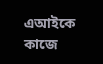এআইকে কাজে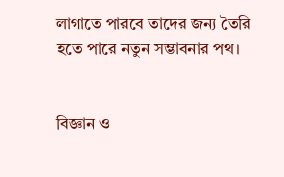লাগাতে পারবে তাদের জন্য তৈরি হতে পারে নতুন সম্ভাবনার পথ।


বিজ্ঞান ও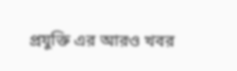প্রযুক্তি এর আরও খবর